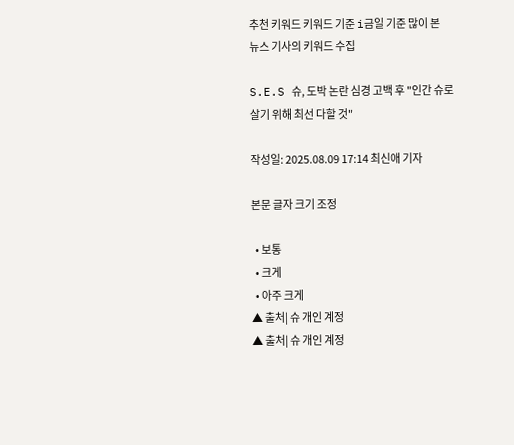추천 키워드 키워드 기준 i금일 기준 많이 본
뉴스 기사의 키워드 수집

S.E.S 슈, 도박 논란 심경 고백 후 "인간 슈로 살기 위해 최선 다할 것"

작성일: 2025.08.09 17:14 최신애 기자

본문 글자 크기 조정

  • 보통
  • 크게
  • 아주 크게
▲ 출처| 슈 개인 계정
▲ 출처| 슈 개인 계정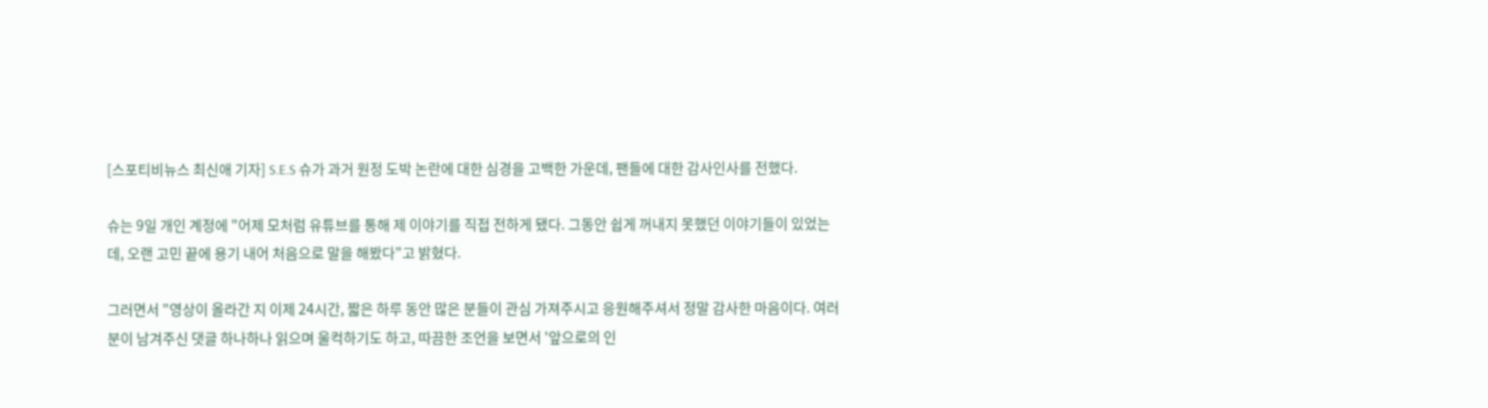[스포티비뉴스 최신애 기자] S.E.S 슈가 과거 원정 도박 논란에 대한 심경을 고백한 가운데, 팬들에 대한 감사인사를 전했다.

슈는 9일 개인 계정에 "어제 모처럼 유튜브를 통해 제 이야기를 직접 전하게 됐다. 그동안 쉽게 꺼내지 못했던 이야기들이 있었는데, 오랜 고민 끝에 용기 내어 처음으로 말을 해봤다"고 밝혔다.

그러면서 "영상이 올라간 지 이제 24시간, 짧은 하루 동안 많은 분들이 관심 가져주시고 응원해주셔서 정말 감사한 마음이다. 여러분이 남겨주신 댓글 하나하나 읽으며 울컥하기도 하고, 따끔한 조언을 보면서 '앞으로의 인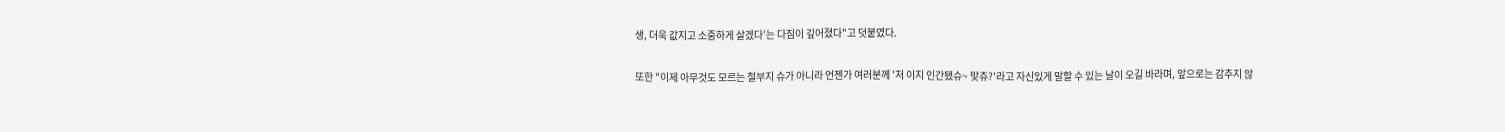생, 더욱 값지고 소중하게 살겠다'는 다짐이 깊어졌다"고 덧붙였다.

또한 "이제 아무것도 모르는 철부지 슈가 아니라 언젠가 여러분께 '저 이지 인간됐슈~ 맞쥬?'라고 자신있게 말할 수 있는 날이 오길 바라며, 앞으로는 감추지 않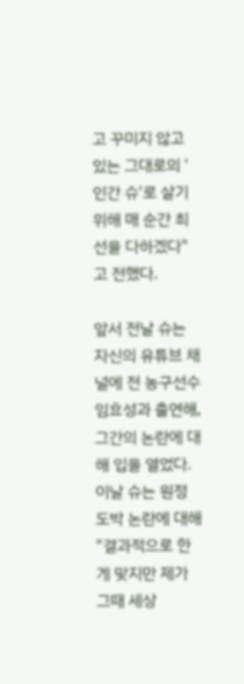고 꾸미지 않고 있는 그대로의 '인간 슈'로 살기 위해 매 순간 최선을 다하겠다"고 전했다.

앞서 전날 슈는 자신의 유튜브 채널에 전 농구선수 임효성과 출연해, 그간의 논란에 대해 입을 열었다. 이날 슈는 원정 도박 논란에 대해 "결과적으로 한 게 맞지만 제가 그때 세상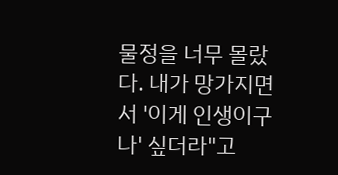물정을 너무 몰랐다. 내가 망가지면서 '이게 인생이구나' 싶더라"고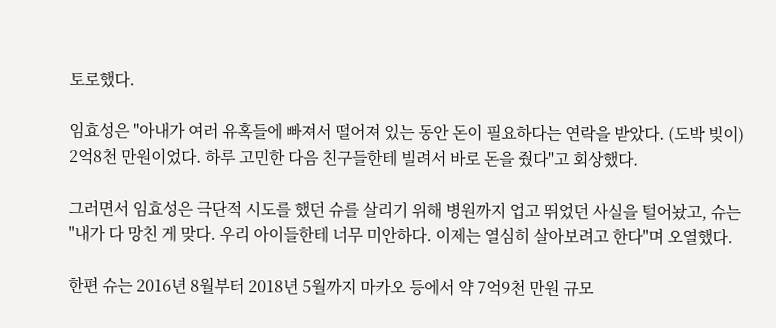토로했다.

임효성은 "아내가 여러 유혹들에 빠져서 떨어져 있는 동안 돈이 필요하다는 연락을 받았다. (도박 빚이) 2억8천 만원이었다. 하루 고민한 다음 친구들한테 빌려서 바로 돈을 줬다"고 회상했다.

그러면서 임효성은 극단적 시도를 했던 슈를 살리기 위해 병원까지 업고 뛰었던 사실을 털어놨고, 슈는 "내가 다 망친 게 맞다. 우리 아이들한테 너무 미안하다. 이제는 열심히 살아보려고 한다"며 오열했다.

한편 슈는 2016년 8월부터 2018년 5월까지 마카오 등에서 약 7억9천 만원 규모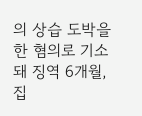의 상습 도박을 한 혐의로 기소돼 징역 6개월, 집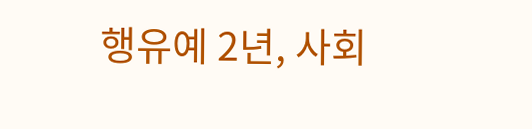행유예 2년, 사회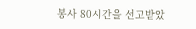봉사 80시간을 선고받았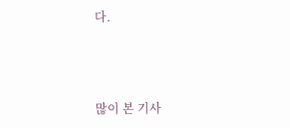다.



많이 본 기사